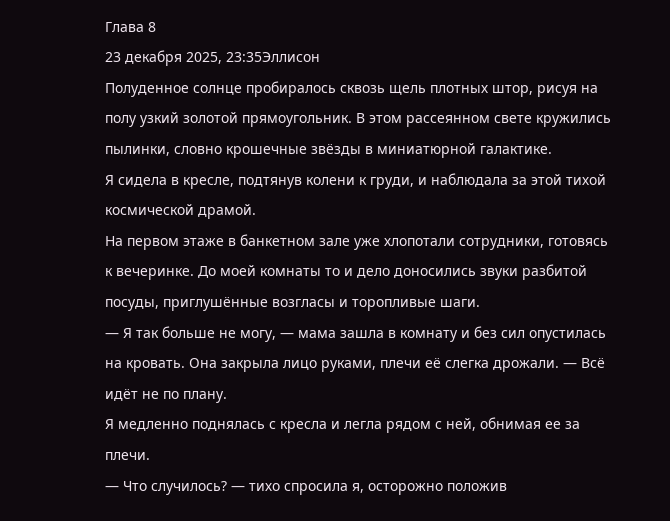Глава 8
23 декабря 2025, 23:35Эллисон
Полуденное солнце пробиралось сквозь щель плотных штор, рисуя на полу узкий золотой прямоугольник. В этом рассеянном свете кружились пылинки, словно крошечные звёзды в миниатюрной галактике.
Я сидела в кресле, подтянув колени к груди, и наблюдала за этой тихой космической драмой.
На первом этаже в банкетном зале уже хлопотали сотрудники, готовясь к вечеринке. До моей комнаты то и дело доносились звуки разбитой посуды, приглушённые возгласы и торопливые шаги.
— Я так больше не могу, — мама зашла в комнату и без сил опустилась на кровать. Она закрыла лицо руками, плечи её слегка дрожали. — Всё идёт не по плану.
Я медленно поднялась с кресла и легла рядом с ней, обнимая ее за плечи.
— Что случилось? — тихо спросила я, осторожно положив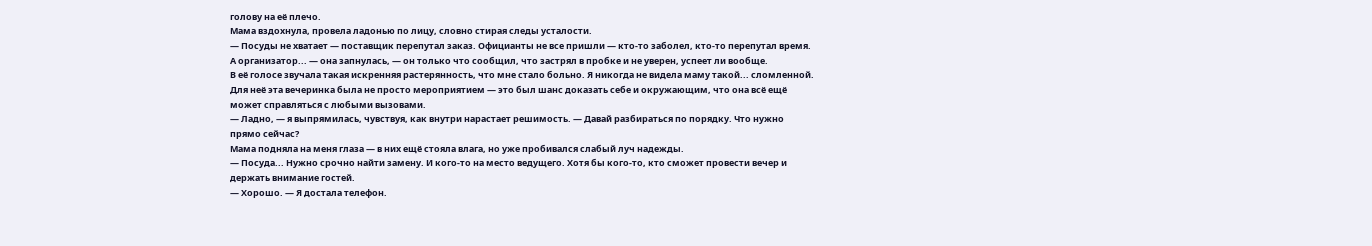голову на её плечо.
Мама вздохнула, провела ладонью по лицу, словно стирая следы усталости.
— Посуды не хватает — поставщик перепутал заказ. Официанты не все пришли — кто‑то заболел, кто‑то перепутал время. А организатор... — она запнулась, — он только что сообщил, что застрял в пробке и не уверен, успеет ли вообще.
В её голосе звучала такая искренняя растерянность, что мне стало больно. Я никогда не видела маму такой... сломленной. Для неё эта вечеринка была не просто мероприятием — это был шанс доказать себе и окружающим, что она всё ещё может справляться с любыми вызовами.
— Ладно, — я выпрямилась, чувствуя, как внутри нарастает решимость. — Давай разбираться по порядку. Что нужно прямо сейчас?
Мама подняла на меня глаза — в них ещё стояла влага, но уже пробивался слабый луч надежды.
— Посуда... Нужно срочно найти замену. И кого‑то на место ведущего. Хотя бы кого‑то, кто сможет провести вечер и держать внимание гостей.
— Хорошо. — Я достала телефон.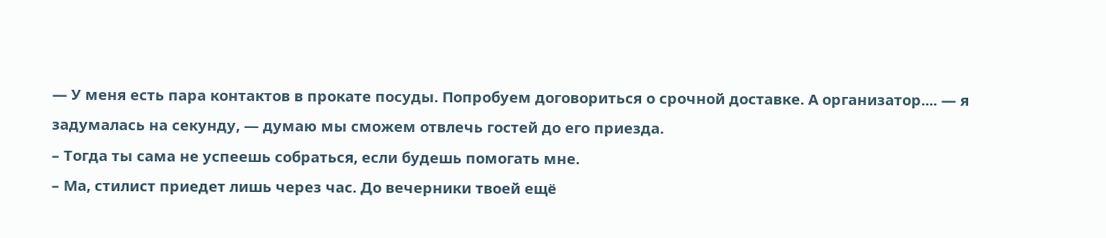— У меня есть пара контактов в прокате посуды. Попробуем договориться о срочной доставке. А организатор.... — я задумалась на секунду, — думаю мы сможем отвлечь гостей до его приезда.
– Тогда ты сама не успеешь собраться, если будешь помогать мне.
– Ма, стилист приедет лишь через час. До вечерники твоей ещё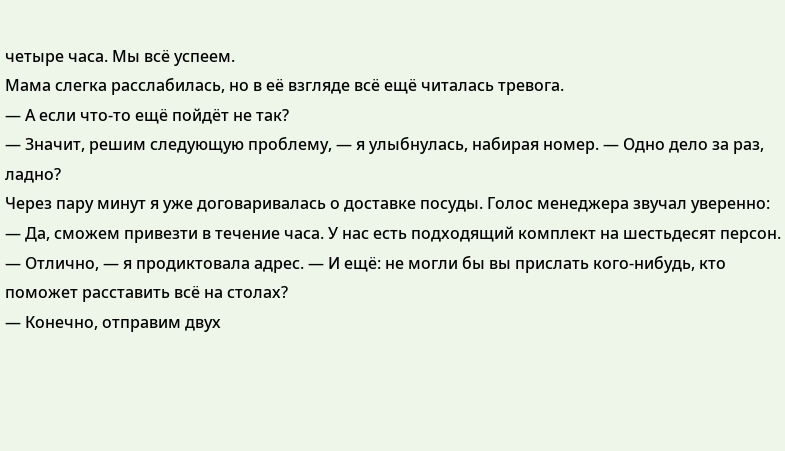четыре часа. Мы всё успеем.
Мама слегка расслабилась, но в её взгляде всё ещё читалась тревога.
— А если что‑то ещё пойдёт не так?
— Значит, решим следующую проблему, — я улыбнулась, набирая номер. — Одно дело за раз, ладно?
Через пару минут я уже договаривалась о доставке посуды. Голос менеджера звучал уверенно:
— Да, сможем привезти в течение часа. У нас есть подходящий комплект на шестьдесят персон.
— Отлично, — я продиктовала адрес. — И ещё: не могли бы вы прислать кого‑нибудь, кто поможет расставить всё на столах?
— Конечно, отправим двух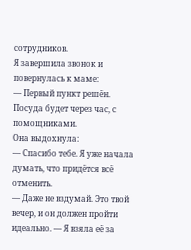сотрудников.
Я завершила звонок и повернулась к маме:
— Первый пункт решён. Посуда будет через час, с помощниками.
Она выдохнула:
— Спасибо тебе. Я уже начала думать, что придётся всё отменить.
— Даже не вздумай. Это твой вечер, и он должен пройти идеально. — Я взяла её за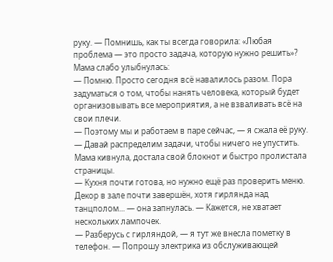руку. — Помнишь, как ты всегда говорила: «Любая проблема — это просто задача, которую нужно решить»?
Мама слабо улыбнулась:
— Помню. Просто сегодня всё навалилось разом. Пора задуматься о том, чтобы нанять человека, который будет организовывать все мероприятия, а не взваливать всё на свои плечи.
— Поэтому мы и работаем в паре сейчас, — я сжала её руку. — Давай распределим задачи, чтобы ничего не упустить.
Мама кивнула, достала свой блокнот и быстро пролистала страницы.
— Кухня почти готова, но нужно ещё раз проверить меню. Декор в зале почти завершён, хотя гирлянда над танцполом... — она запнулась. — Кажется, не хватает нескольких лампочек.
— Разберусь с гирляндой, — я тут же внесла пометку в телефон. — Попрошу электрика из обслуживающей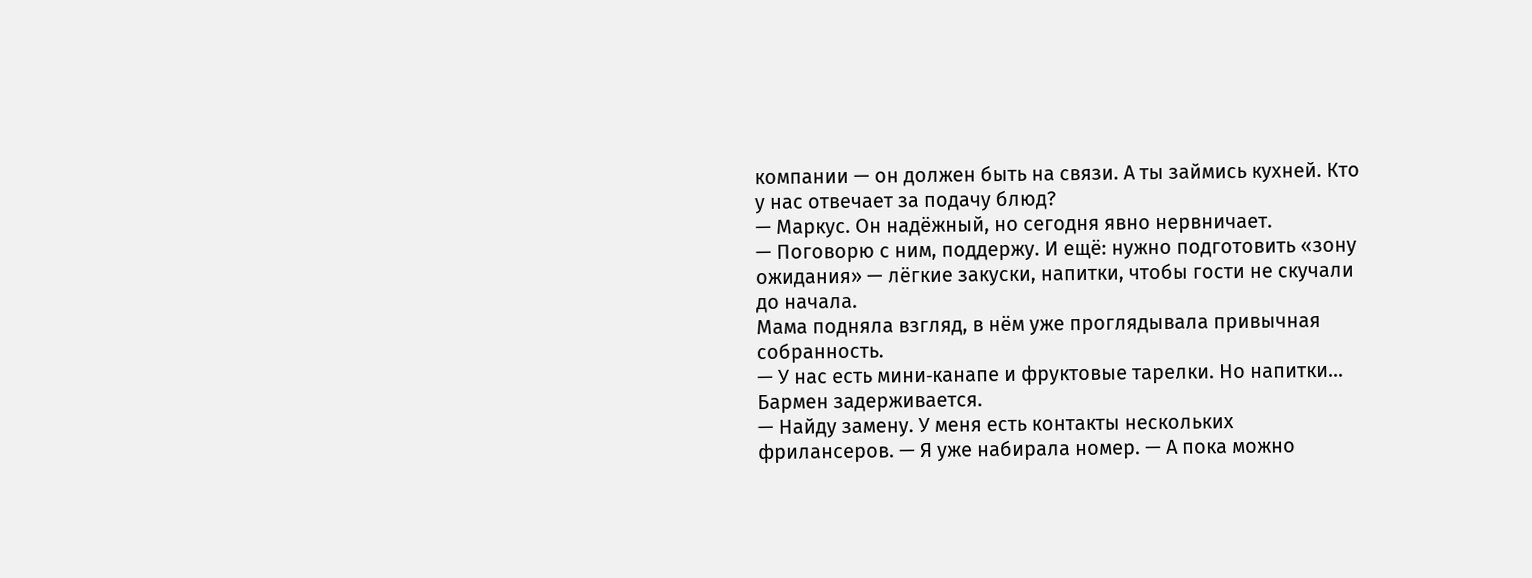компании — он должен быть на связи. А ты займись кухней. Кто у нас отвечает за подачу блюд?
— Маркус. Он надёжный, но сегодня явно нервничает.
— Поговорю с ним, поддержу. И ещё: нужно подготовить «зону ожидания» — лёгкие закуски, напитки, чтобы гости не скучали до начала.
Мама подняла взгляд, в нём уже проглядывала привычная собранность.
— У нас есть мини‑канапе и фруктовые тарелки. Но напитки... Бармен задерживается.
— Найду замену. У меня есть контакты нескольких фрилансеров. — Я уже набирала номер. — А пока можно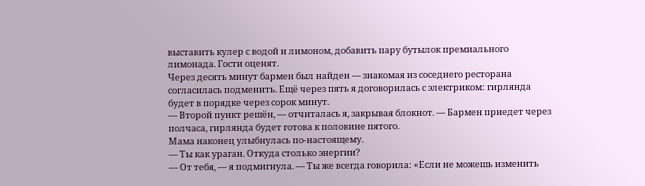выставить кулер с водой и лимоном, добавить пару бутылок премиального лимонада. Гости оценят.
Через десять минут бармен был найден — знакомая из соседнего ресторана согласилась подменить. Ещё через пять я договорилась с электриком: гирлянда будет в порядке через сорок минут.
— Второй пункт решён, — отчиталась я, закрывая блокнот. — Бармен приедет через полчаса, гирлянда будет готова к половине пятого.
Мама наконец улыбнулась по‑настоящему.
— Ты как ураган. Откуда столько энергии?
— От тебя, — я подмигнула. — Ты же всегда говорила: «Если не можешь изменить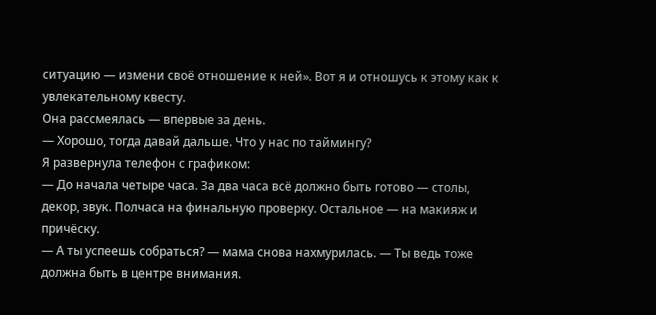ситуацию — измени своё отношение к ней». Вот я и отношусь к этому как к увлекательному квесту.
Она рассмеялась — впервые за день.
— Хорошо, тогда давай дальше. Что у нас по таймингу?
Я развернула телефон с графиком:
— До начала четыре часа. За два часа всё должно быть готово — столы, декор, звук. Полчаса на финальную проверку. Остальное — на макияж и причёску.
— А ты успеешь собраться? — мама снова нахмурилась. — Ты ведь тоже должна быть в центре внимания.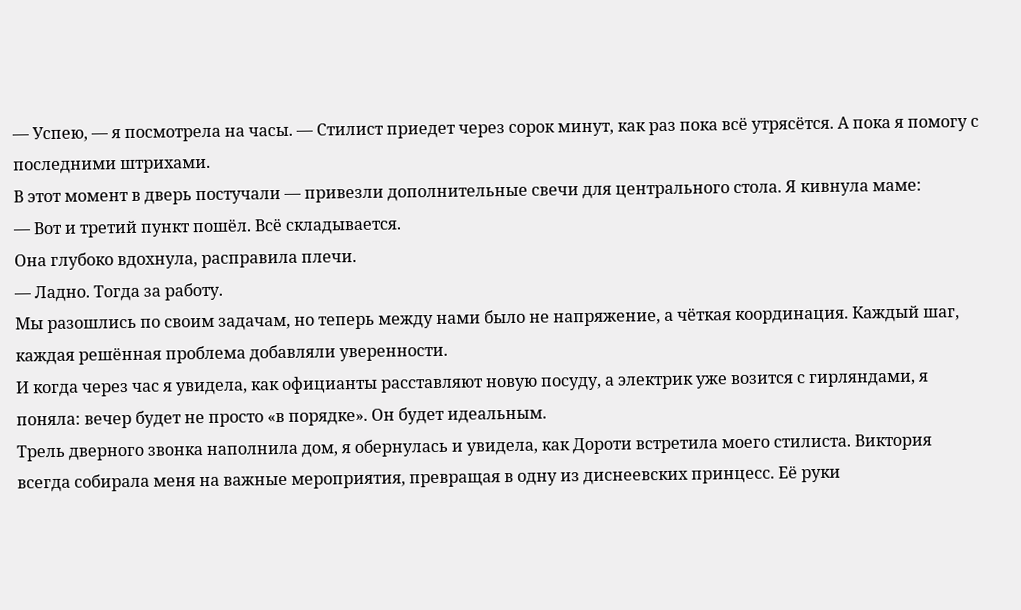— Успею, — я посмотрела на часы. — Стилист приедет через сорок минут, как раз пока всё утрясётся. А пока я помогу с последними штрихами.
В этот момент в дверь постучали — привезли дополнительные свечи для центрального стола. Я кивнула маме:
— Вот и третий пункт пошёл. Всё складывается.
Она глубоко вдохнула, расправила плечи.
— Ладно. Тогда за работу.
Мы разошлись по своим задачам, но теперь между нами было не напряжение, а чёткая координация. Каждый шаг, каждая решённая проблема добавляли уверенности.
И когда через час я увидела, как официанты расставляют новую посуду, а электрик уже возится с гирляндами, я поняла: вечер будет не просто «в порядке». Он будет идеальным.
Трель дверного звонка наполнила дом, я обернулась и увидела, как Дороти встретила моего стилиста. Виктория всегда собирала меня на важные мероприятия, превращая в одну из диснеевских принцесс. Её руки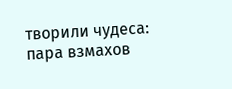творили чудеса: пара взмахов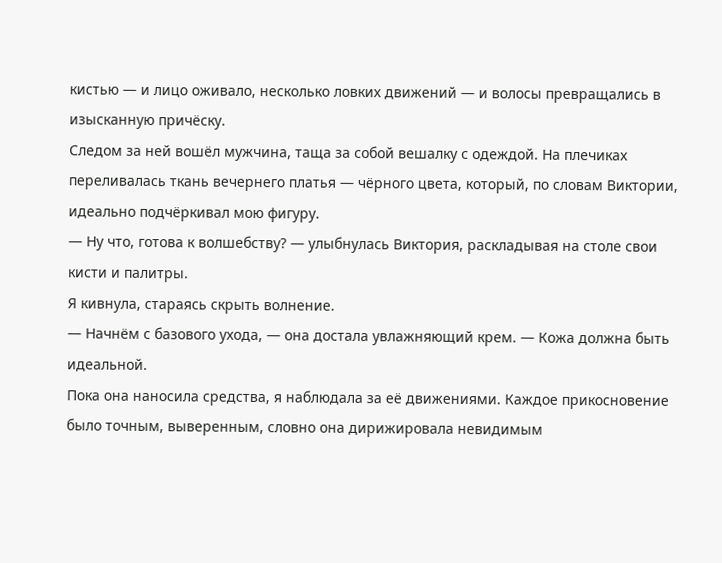кистью — и лицо оживало, несколько ловких движений — и волосы превращались в изысканную причёску.
Следом за ней вошёл мужчина, таща за собой вешалку с одеждой. На плечиках переливалась ткань вечернего платья — чёрного цвета, который, по словам Виктории, идеально подчёркивал мою фигуру.
— Ну что, готова к волшебству? — улыбнулась Виктория, раскладывая на столе свои кисти и палитры.
Я кивнула, стараясь скрыть волнение.
— Начнём с базового ухода, — она достала увлажняющий крем. — Кожа должна быть идеальной.
Пока она наносила средства, я наблюдала за её движениями. Каждое прикосновение было точным, выверенным, словно она дирижировала невидимым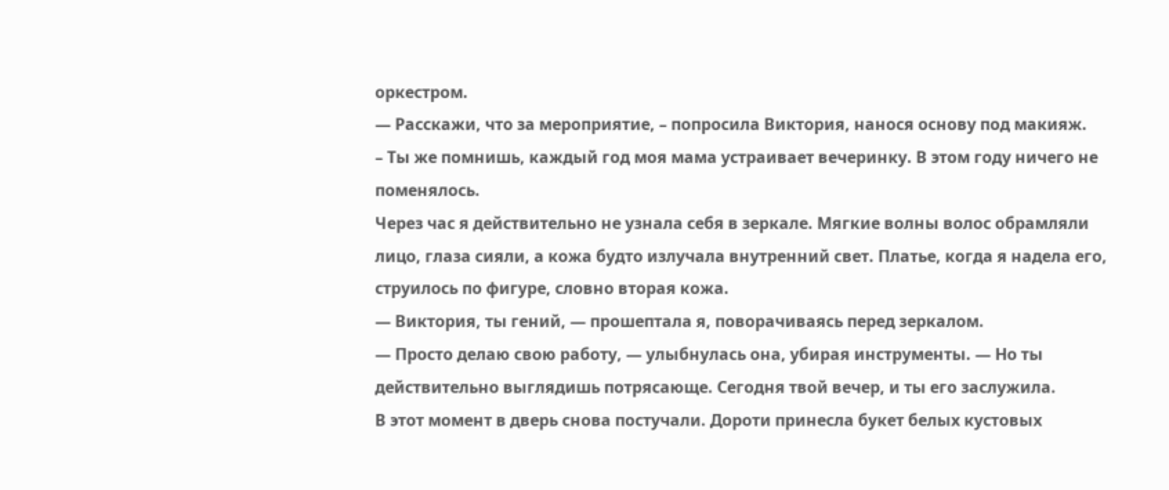оркестром.
— Расскажи, что за мероприятие, – попросила Виктория, нанося основу под макияж.
– Ты же помнишь, каждый год моя мама устраивает вечеринку. В этом году ничего не поменялось.
Через час я действительно не узнала себя в зеркале. Мягкие волны волос обрамляли лицо, глаза сияли, а кожа будто излучала внутренний свет. Платье, когда я надела его, струилось по фигуре, словно вторая кожа.
— Виктория, ты гений, — прошептала я, поворачиваясь перед зеркалом.
— Просто делаю свою работу, — улыбнулась она, убирая инструменты. — Но ты действительно выглядишь потрясающе. Сегодня твой вечер, и ты его заслужила.
В этот момент в дверь снова постучали. Дороти принесла букет белых кустовых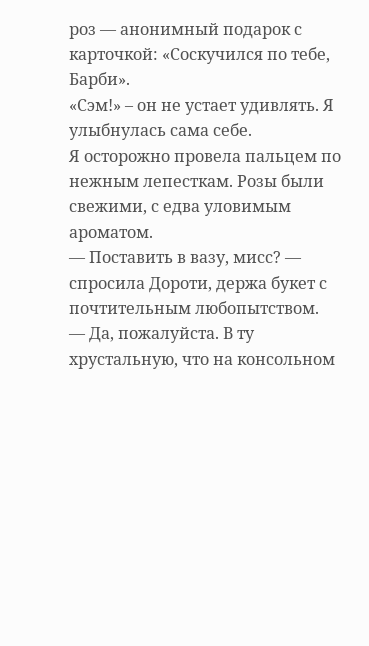роз — анонимный подарок с карточкой: «Соскучился по тебе, Барби».
«Сэм!» – он не устает удивлять. Я улыбнулась сама себе.
Я осторожно провела пальцем по нежным лепесткам. Розы были свежими, с едва уловимым ароматом.
— Поставить в вазу, мисс? — спросила Дороти, держа букет с почтительным любопытством.
— Да, пожалуйста. В ту хрустальную, что на консольном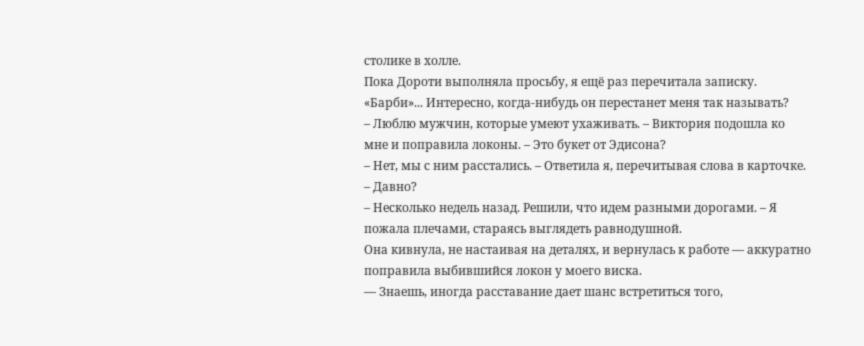столике в холле.
Пока Дороти выполняла просьбу, я ещё раз перечитала записку. «Барби»... Интересно, когда-нибудь он перестанет меня так называть?
– Люблю мужчин, которые умеют ухаживать. – Виктория подошла ко мне и поправила локоны. – Это букет от Эдисона?
– Нет, мы с ним расстались. – Ответила я, перечитывая слова в карточке.
– Давно?
– Несколько недель назад. Решили, что идем разными дорогами. – Я пожала плечами, стараясь выглядеть равнодушной.
Она кивнула, не настаивая на деталях, и вернулась к работе — аккуратно поправила выбившийся локон у моего виска.
— Знаешь, иногда расставание дает шанс встретиться того,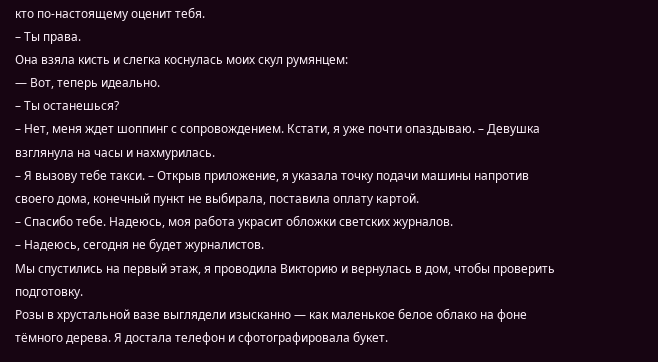кто по-настоящему оценит тебя.
– Ты права.
Она взяла кисть и слегка коснулась моих скул румянцем:
— Вот, теперь идеально.
– Ты останешься?
– Нет, меня ждет шоппинг с сопровождением. Кстати, я уже почти опаздываю. – Девушка взглянула на часы и нахмурилась.
– Я вызову тебе такси. – Открыв приложение, я указала точку подачи машины напротив своего дома, конечный пункт не выбирала, поставила оплату картой.
– Спасибо тебе. Надеюсь, моя работа украсит обложки светских журналов.
– Надеюсь, сегодня не будет журналистов.
Мы спустились на первый этаж, я проводила Викторию и вернулась в дом, чтобы проверить подготовку.
Розы в хрустальной вазе выглядели изысканно — как маленькое белое облако на фоне тёмного дерева. Я достала телефон и сфотографировала букет.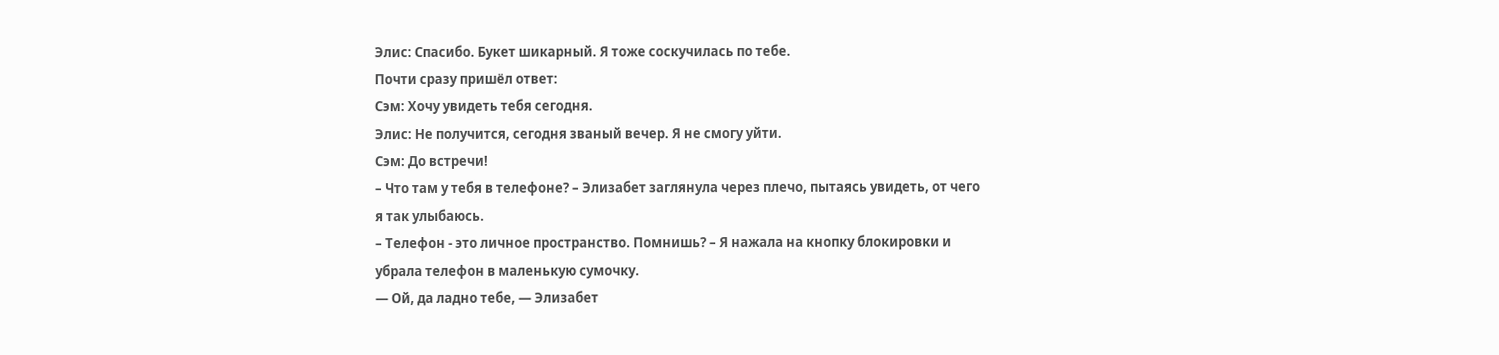Элис: Спасибо. Букет шикарный. Я тоже соскучилась по тебе.
Почти сразу пришёл ответ:
Сэм: Хочу увидеть тебя сегодня.
Элис: Не получится, сегодня званый вечер. Я не смогу уйти.
Сэм: До встречи!
– Что там у тебя в телефоне? – Элизабет заглянула через плечо, пытаясь увидеть, от чего я так улыбаюсь.
– Телефон - это личное пространство. Помнишь? – Я нажала на кнопку блокировки и убрала телефон в маленькую сумочку.
— Ой, да ладно тебе, — Элизабет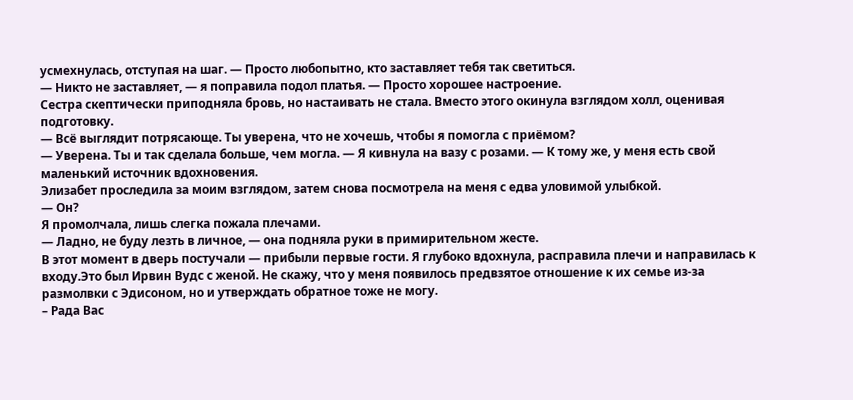усмехнулась, отступая на шаг. — Просто любопытно, кто заставляет тебя так светиться.
— Никто не заставляет, — я поправила подол платья. — Просто хорошее настроение.
Сестра скептически приподняла бровь, но настаивать не стала. Вместо этого окинула взглядом холл, оценивая подготовку.
— Всё выглядит потрясающе. Ты уверена, что не хочешь, чтобы я помогла с приёмом?
— Уверена. Ты и так сделала больше, чем могла. — Я кивнула на вазу с розами. — К тому же, у меня есть свой маленький источник вдохновения.
Элизабет проследила за моим взглядом, затем снова посмотрела на меня с едва уловимой улыбкой.
— Он?
Я промолчала, лишь слегка пожала плечами.
— Ладно, не буду лезть в личное, — она подняла руки в примирительном жесте.
В этот момент в дверь постучали — прибыли первые гости. Я глубоко вдохнула, расправила плечи и направилась к входу.Это был Ирвин Вудс с женой. Не скажу, что у меня появилось предвзятое отношение к их семье из-за размолвки с Эдисоном, но и утверждать обратное тоже не могу.
– Рада Вас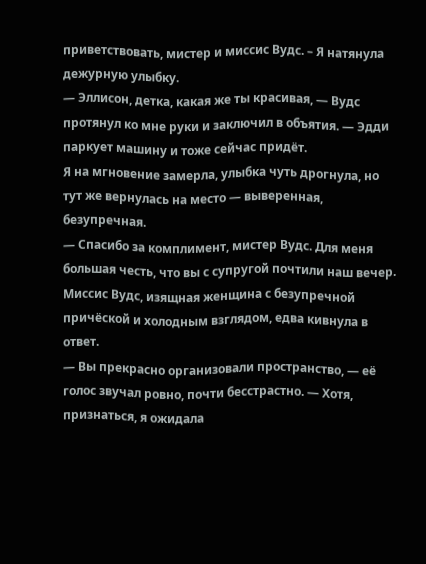приветствовать, мистер и миссис Вудс. – Я натянула дежурную улыбку.
— Эллисон, детка, какая же ты красивая, — Вудс протянул ко мне руки и заключил в объятия. — Эдди паркует машину и тоже сейчас придёт.
Я на мгновение замерла, улыбка чуть дрогнула, но тут же вернулась на место — выверенная, безупречная.
— Спасибо за комплимент, мистер Вудс. Для меня большая честь, что вы с супругой почтили наш вечер.
Миссис Вудс, изящная женщина с безупречной причёской и холодным взглядом, едва кивнула в ответ.
— Вы прекрасно организовали пространство, — её голос звучал ровно, почти бесстрастно. — Хотя, признаться, я ожидала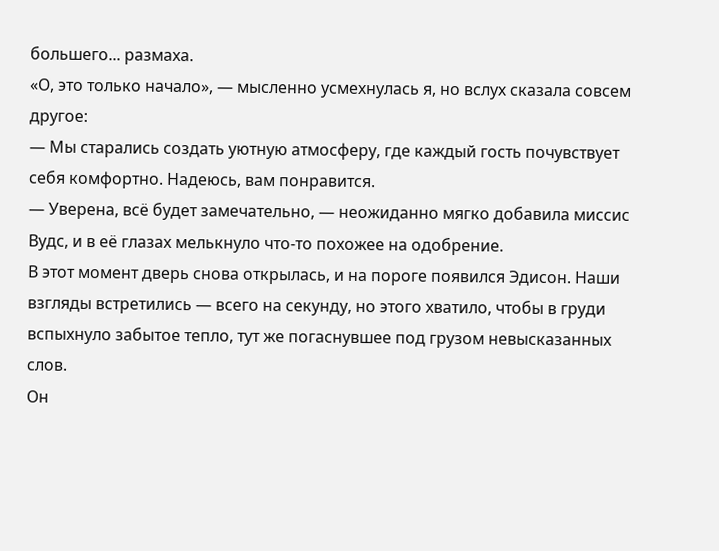большего... размаха.
«О, это только начало», — мысленно усмехнулась я, но вслух сказала совсем другое:
— Мы старались создать уютную атмосферу, где каждый гость почувствует себя комфортно. Надеюсь, вам понравится.
— Уверена, всё будет замечательно, — неожиданно мягко добавила миссис Вудс, и в её глазах мелькнуло что‑то похожее на одобрение.
В этот момент дверь снова открылась, и на пороге появился Эдисон. Наши взгляды встретились — всего на секунду, но этого хватило, чтобы в груди вспыхнуло забытое тепло, тут же погаснувшее под грузом невысказанных слов.
Он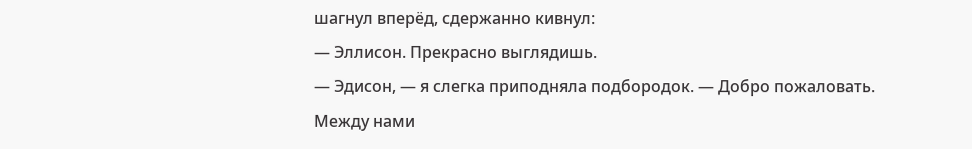шагнул вперёд, сдержанно кивнул:
— Эллисон. Прекрасно выглядишь.
— Эдисон, — я слегка приподняла подбородок. — Добро пожаловать.
Между нами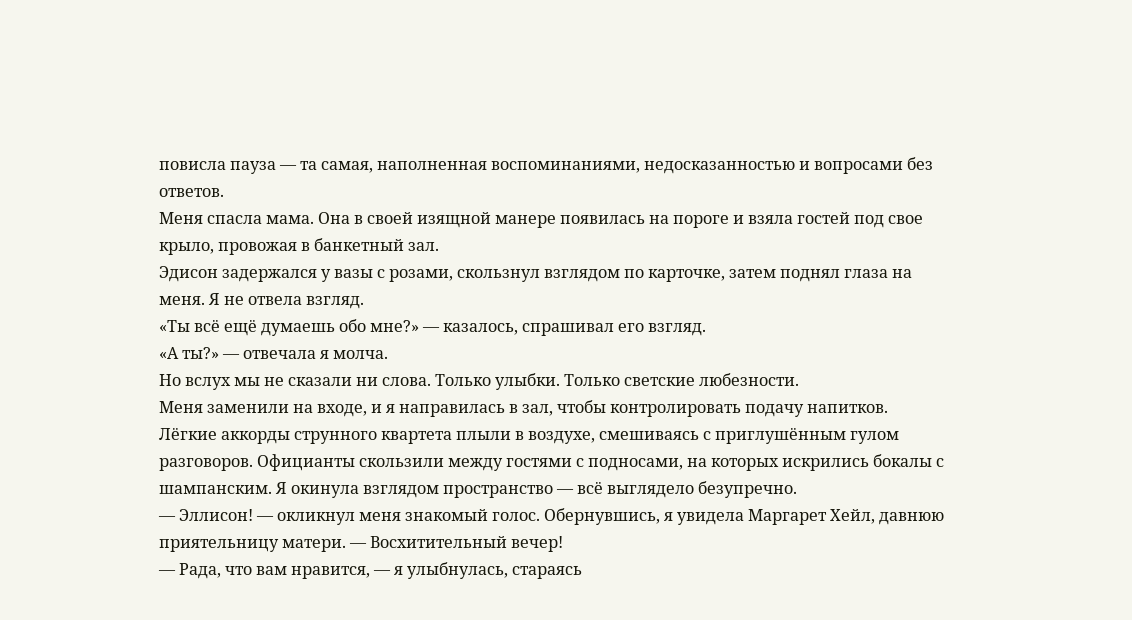повисла пауза — та самая, наполненная воспоминаниями, недосказанностью и вопросами без ответов.
Меня спасла мама. Она в своей изящной манере появилась на пороге и взяла гостей под свое крыло, провожая в банкетный зал.
Эдисон задержался у вазы с розами, скользнул взглядом по карточке, затем поднял глаза на меня. Я не отвела взгляд.
«Ты всё ещё думаешь обо мне?» — казалось, спрашивал его взгляд.
«А ты?» — отвечала я молча.
Но вслух мы не сказали ни слова. Только улыбки. Только светские любезности.
Меня заменили на входе, и я направилась в зал, чтобы контролировать подачу напитков.
Лёгкие аккорды струнного квартета плыли в воздухе, смешиваясь с приглушённым гулом разговоров. Официанты скользили между гостями с подносами, на которых искрились бокалы с шампанским. Я окинула взглядом пространство — всё выглядело безупречно.
— Эллисон! — окликнул меня знакомый голос. Обернувшись, я увидела Маргарет Хейл, давнюю приятельницу матери. — Восхитительный вечер!
— Рада, что вам нравится, — я улыбнулась, стараясь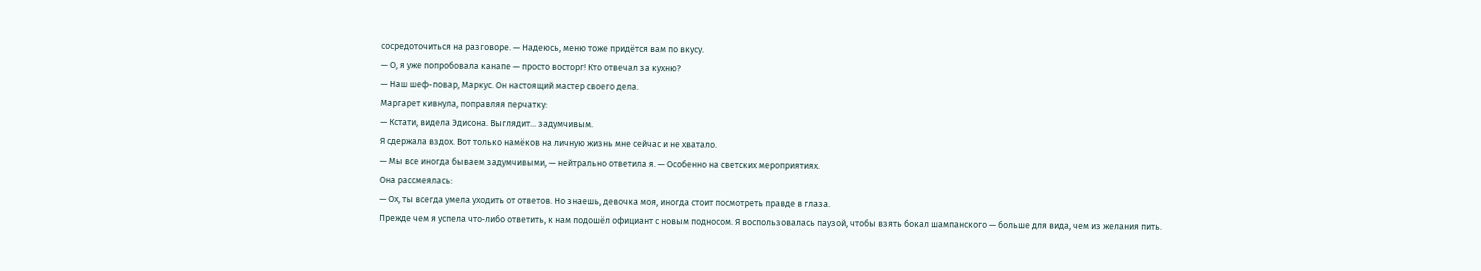сосредоточиться на разговоре. — Надеюсь, меню тоже придётся вам по вкусу.
— О, я уже попробовала канапе — просто восторг! Кто отвечал за кухню?
— Наш шеф-повар, Маркус. Он настоящий мастер своего дела.
Маргарет кивнула, поправляя перчатку:
— Кстати, видела Эдисона. Выглядит... задумчивым.
Я сдержала вздох. Вот только намёков на личную жизнь мне сейчас и не хватало.
— Мы все иногда бываем задумчивыми, — нейтрально ответила я. — Особенно на светских мероприятиях.
Она рассмеялась:
— Ох, ты всегда умела уходить от ответов. Но знаешь, девочка моя, иногда стоит посмотреть правде в глаза.
Прежде чем я успела что‑либо ответить, к нам подошёл официант с новым подносом. Я воспользовалась паузой, чтобы взять бокал шампанского — больше для вида, чем из желания пить.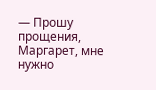— Прошу прощения, Маргарет, мне нужно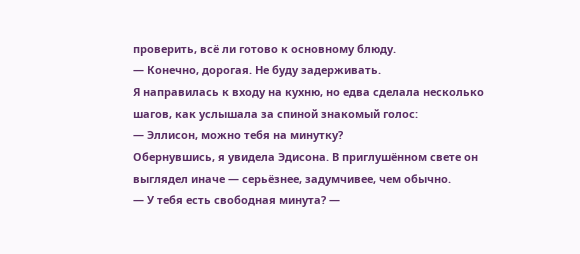проверить, всё ли готово к основному блюду.
— Конечно, дорогая. Не буду задерживать.
Я направилась к входу на кухню, но едва сделала несколько шагов, как услышала за спиной знакомый голос:
— Эллисон, можно тебя на минутку?
Обернувшись, я увидела Эдисона. В приглушённом свете он выглядел иначе — серьёзнее, задумчивее, чем обычно.
— У тебя есть свободная минута? —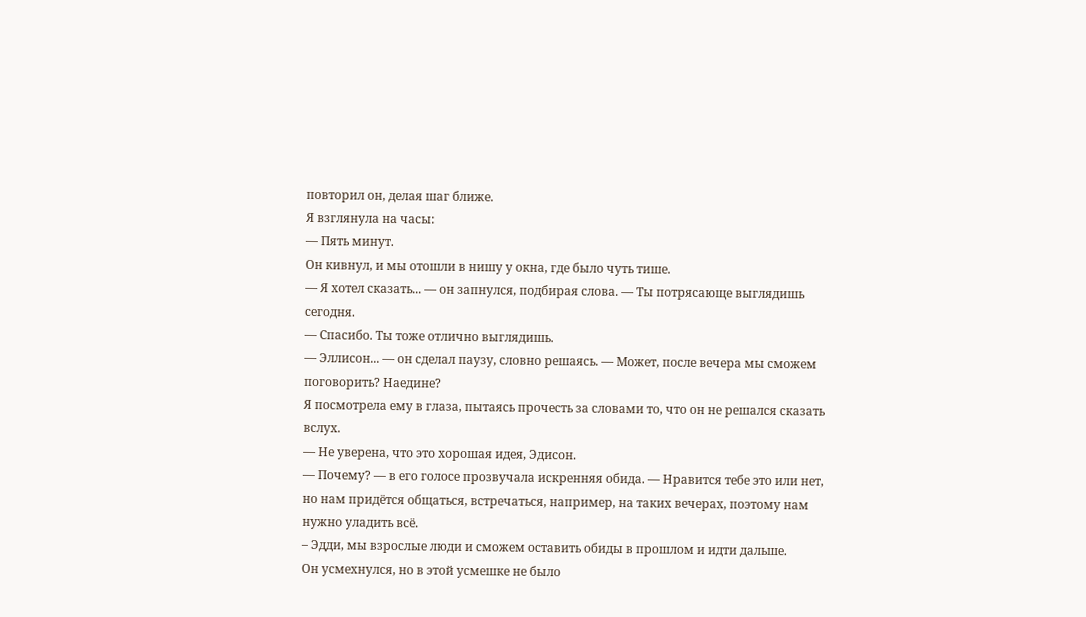повторил он, делая шаг ближе.
Я взглянула на часы:
— Пять минут.
Он кивнул, и мы отошли в нишу у окна, где было чуть тише.
— Я хотел сказать... — он запнулся, подбирая слова. — Ты потрясающе выглядишь сегодня.
— Спасибо. Ты тоже отлично выглядишь.
— Эллисон... — он сделал паузу, словно решаясь. — Может, после вечера мы сможем поговорить? Наедине?
Я посмотрела ему в глаза, пытаясь прочесть за словами то, что он не решался сказать вслух.
— Не уверена, что это хорошая идея, Эдисон.
— Почему? — в его голосе прозвучала искренняя обида. — Нравится тебе это или нет, но нам придётся общаться, встречаться, например, на таких вечерах, поэтому нам нужно уладить всё.
– Эдди, мы взрослые люди и сможем оставить обиды в прошлом и идти дальше.
Он усмехнулся, но в этой усмешке не было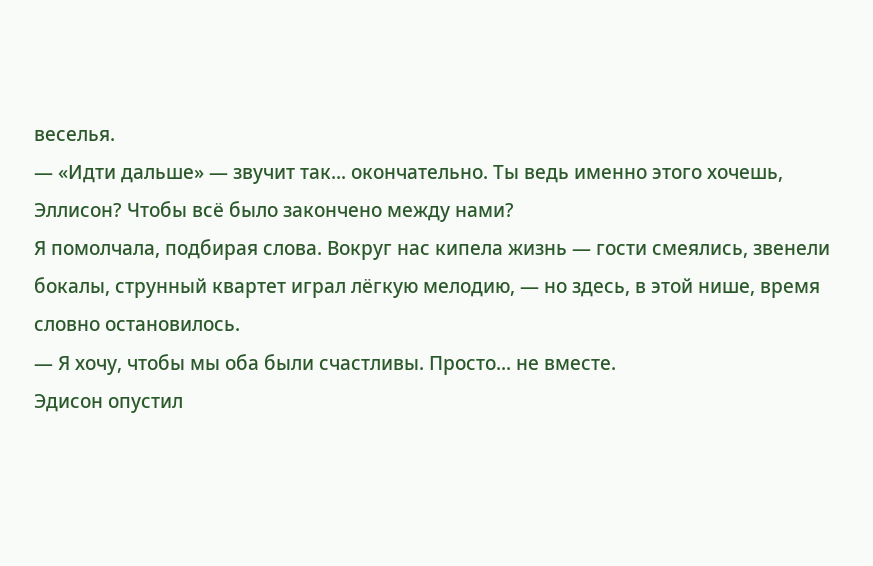веселья.
— «Идти дальше» — звучит так... окончательно. Ты ведь именно этого хочешь, Эллисон? Чтобы всё было закончено между нами?
Я помолчала, подбирая слова. Вокруг нас кипела жизнь — гости смеялись, звенели бокалы, струнный квартет играл лёгкую мелодию, — но здесь, в этой нише, время словно остановилось.
— Я хочу, чтобы мы оба были счастливы. Просто... не вместе.
Эдисон опустил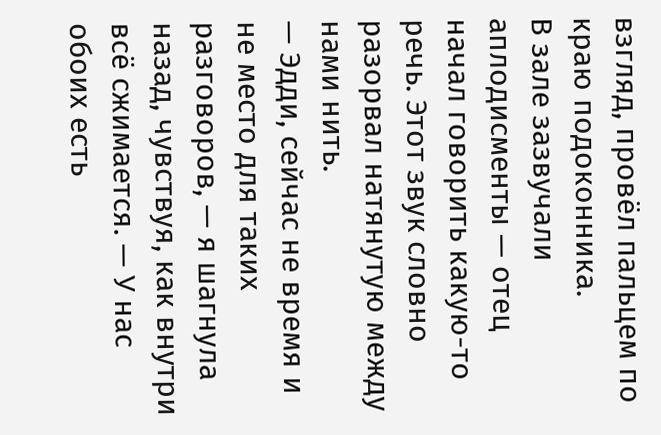взгляд, провёл пальцем по краю подоконника.
В зале зазвучали аплодисменты — отец начал говорить какую-то речь. Этот звук словно разорвал натянутую между нами нить.
— Эдди, сейчас не время и не место для таких разговоров, — я шагнула назад, чувствуя, как внутри всё сжимается. — У нас обоих есть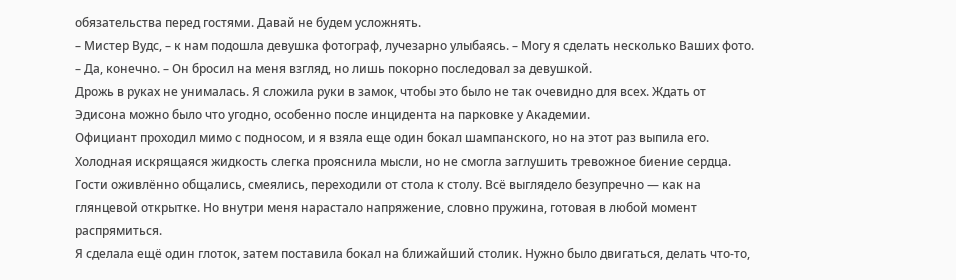обязательства перед гостями. Давай не будем усложнять.
– Мистер Вудс, – к нам подошла девушка фотограф, лучезарно улыбаясь. – Могу я сделать несколько Ваших фото.
– Да, конечно. – Он бросил на меня взгляд, но лишь покорно последовал за девушкой.
Дрожь в руках не унималась. Я сложила руки в замок, чтобы это было не так очевидно для всех. Ждать от Эдисона можно было что угодно, особенно после инцидента на парковке у Академии.
Официант проходил мимо с подносом, и я взяла еще один бокал шампанского, но на этот раз выпила его. Холодная искрящаяся жидкость слегка прояснила мысли, но не смогла заглушить тревожное биение сердца.
Гости оживлённо общались, смеялись, переходили от стола к столу. Всё выглядело безупречно — как на глянцевой открытке. Но внутри меня нарастало напряжение, словно пружина, готовая в любой момент распрямиться.
Я сделала ещё один глоток, затем поставила бокал на ближайший столик. Нужно было двигаться, делать что‑то,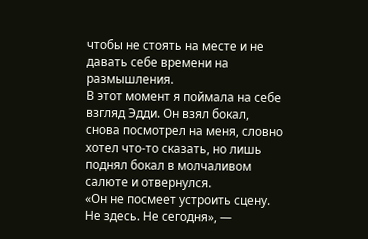чтобы не стоять на месте и не давать себе времени на размышления.
В этот момент я поймала на себе взгляд Эдди. Он взял бокал, снова посмотрел на меня, словно хотел что‑то сказать, но лишь поднял бокал в молчаливом салюте и отвернулся.
«Он не посмеет устроить сцену. Не здесь. Не сегодня», —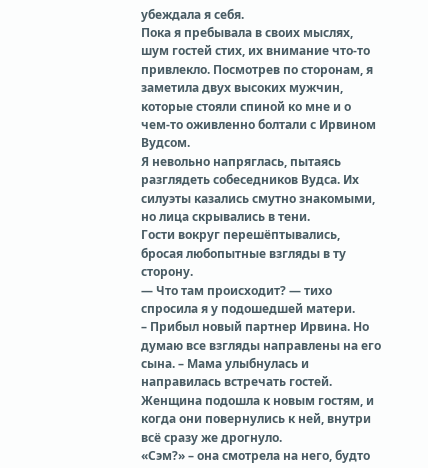убеждала я себя.
Пока я пребывала в своих мыслях, шум гостей стих, их внимание что-то привлекло. Посмотрев по сторонам, я заметила двух высоких мужчин, которые стояли спиной ко мне и о чем-то оживленно болтали с Ирвином Вудсом.
Я невольно напряглась, пытаясь разглядеть собеседников Вудса. Их силуэты казались смутно знакомыми, но лица скрывались в тени.
Гости вокруг перешёптывались, бросая любопытные взгляды в ту сторону.
— Что там происходит? — тихо спросила я у подошедшей матери.
– Прибыл новый партнер Ирвина. Но думаю все взгляды направлены на его сына. – Мама улыбнулась и направилась встречать гостей.
Женщина подошла к новым гостям, и когда они повернулись к ней, внутри всё сразу же дрогнуло.
«Сэм?» – она смотрела на него, будто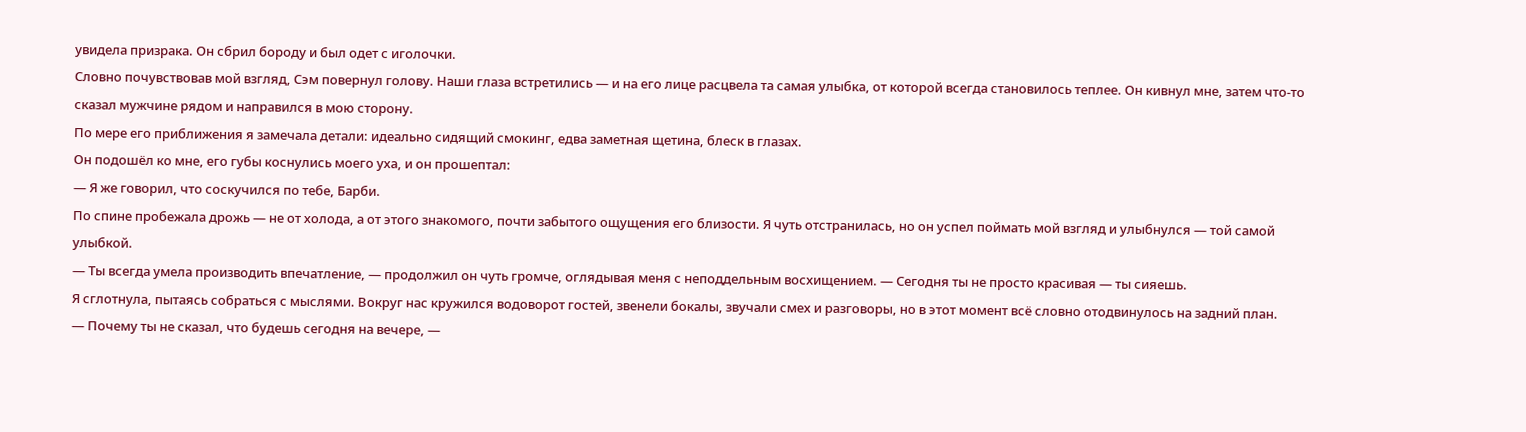увидела призрака. Он сбрил бороду и был одет с иголочки.
Словно почувствовав мой взгляд, Сэм повернул голову. Наши глаза встретились — и на его лице расцвела та самая улыбка, от которой всегда становилось теплее. Он кивнул мне, затем что‑то сказал мужчине рядом и направился в мою сторону.
По мере его приближения я замечала детали: идеально сидящий смокинг, едва заметная щетина, блеск в глазах.
Он подошёл ко мне, его губы коснулись моего уха, и он прошептал:
— Я же говорил, что соскучился по тебе, Барби.
По спине пробежала дрожь — не от холода, а от этого знакомого, почти забытого ощущения его близости. Я чуть отстранилась, но он успел поймать мой взгляд и улыбнулся — той самой улыбкой.
— Ты всегда умела производить впечатление, — продолжил он чуть громче, оглядывая меня с неподдельным восхищением. — Сегодня ты не просто красивая — ты сияешь.
Я сглотнула, пытаясь собраться с мыслями. Вокруг нас кружился водоворот гостей, звенели бокалы, звучали смех и разговоры, но в этот момент всё словно отодвинулось на задний план.
— Почему ты не сказал, что будешь сегодня на вечере, —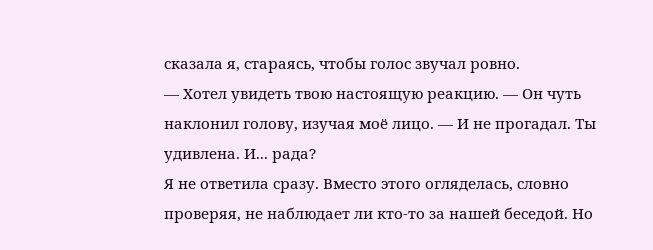сказала я, стараясь, чтобы голос звучал ровно.
— Хотел увидеть твою настоящую реакцию. — Он чуть наклонил голову, изучая моё лицо. — И не прогадал. Ты удивлена. И... рада?
Я не ответила сразу. Вместо этого огляделась, словно проверяя, не наблюдает ли кто‑то за нашей беседой. Но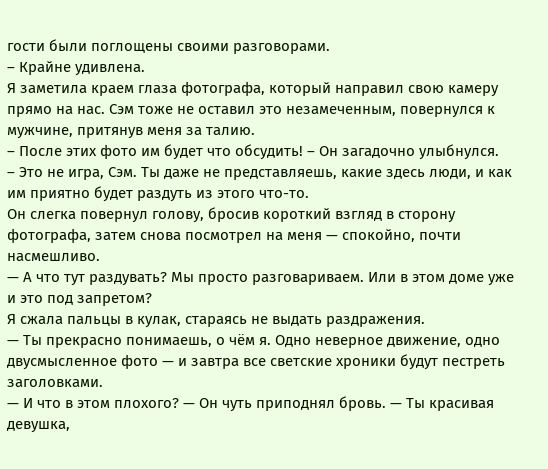гости были поглощены своими разговорами.
– Крайне удивлена.
Я заметила краем глаза фотографа, который направил свою камеру прямо на нас. Сэм тоже не оставил это незамеченным, повернулся к мужчине, притянув меня за талию.
– После этих фото им будет что обсудить! – Он загадочно улыбнулся.
– Это не игра, Сэм. Ты даже не представляешь, какие здесь люди, и как им приятно будет раздуть из этого что-то.
Он слегка повернул голову, бросив короткий взгляд в сторону фотографа, затем снова посмотрел на меня — спокойно, почти насмешливо.
— А что тут раздувать? Мы просто разговариваем. Или в этом доме уже и это под запретом?
Я сжала пальцы в кулак, стараясь не выдать раздражения.
— Ты прекрасно понимаешь, о чём я. Одно неверное движение, одно двусмысленное фото — и завтра все светские хроники будут пестреть заголовками.
— И что в этом плохого? — Он чуть приподнял бровь. — Ты красивая девушка,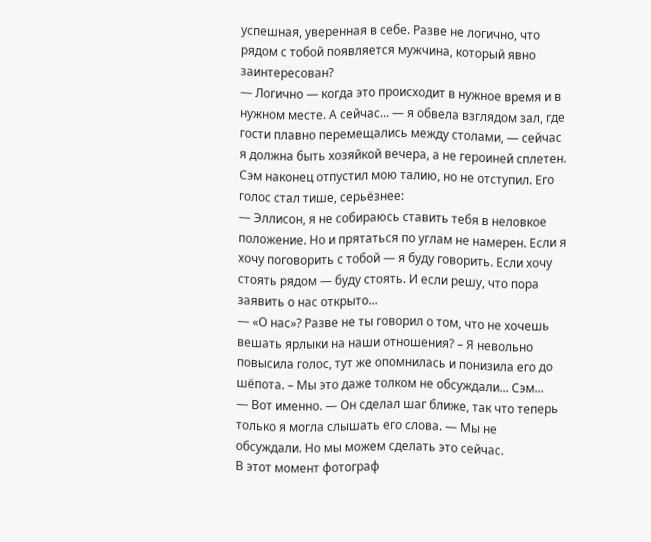успешная, уверенная в себе. Разве не логично, что рядом с тобой появляется мужчина, который явно заинтересован?
— Логично — когда это происходит в нужное время и в нужном месте. А сейчас... — я обвела взглядом зал, где гости плавно перемещались между столами, — сейчас я должна быть хозяйкой вечера, а не героиней сплетен.
Сэм наконец отпустил мою талию, но не отступил. Его голос стал тише, серьёзнее:
— Эллисон, я не собираюсь ставить тебя в неловкое положение. Но и прятаться по углам не намерен. Если я хочу поговорить с тобой — я буду говорить. Если хочу стоять рядом — буду стоять. И если решу, что пора заявить о нас открыто...
— «О нас»? Разве не ты говорил о том, что не хочешь вешать ярлыки на наши отношения? – Я невольно повысила голос, тут же опомнилась и понизила его до шёпота. – Мы это даже толком не обсуждали... Сэм...
— Вот именно. — Он сделал шаг ближе, так что теперь только я могла слышать его слова. — Мы не обсуждали. Но мы можем сделать это сейчас.
В этот момент фотограф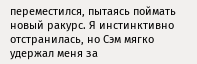переместился, пытаясь поймать новый ракурс. Я инстинктивно отстранилась, но Сэм мягко удержал меня за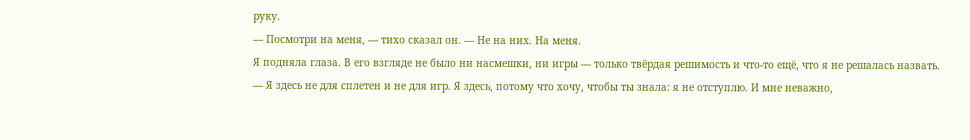руку.
— Посмотри на меня, — тихо сказал он. — Не на них. На меня.
Я подняла глаза. В его взгляде не было ни насмешки, ни игры — только твёрдая решимость и что‑то ещё, что я не решалась назвать.
— Я здесь не для сплетен и не для игр. Я здесь, потому что хочу, чтобы ты знала: я не отступлю. И мне неважно,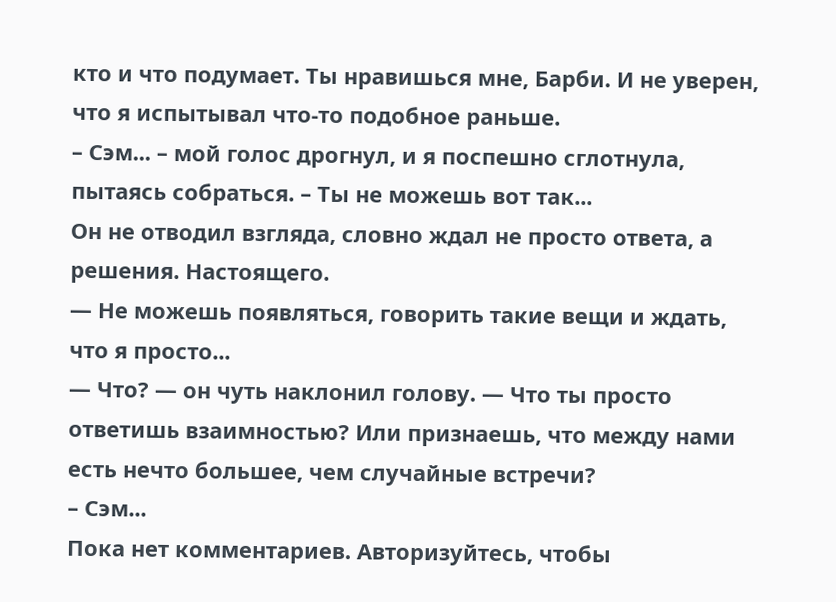кто и что подумает. Ты нравишься мне, Барби. И не уверен, что я испытывал что-то подобное раньше.
– Сэм... – мой голос дрогнул, и я поспешно сглотнула, пытаясь собраться. – Ты не можешь вот так...
Он не отводил взгляда, словно ждал не просто ответа, а решения. Настоящего.
— Не можешь появляться, говорить такие вещи и ждать, что я просто...
— Что? — он чуть наклонил голову. — Что ты просто ответишь взаимностью? Или признаешь, что между нами есть нечто большее, чем случайные встречи?
– Сэм...
Пока нет комментариев. Авторизуйтесь, чтобы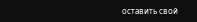оставить свой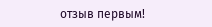отзыв первым!